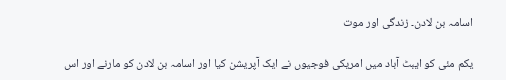اسامہ بن لادن۔ زندگی اور موت

یکم مئی کو ایبٹ آباد میں امریکی فوجیوں نے ایک آپریشن کیا اور اسامہ بن لادن کو مارنے اور اس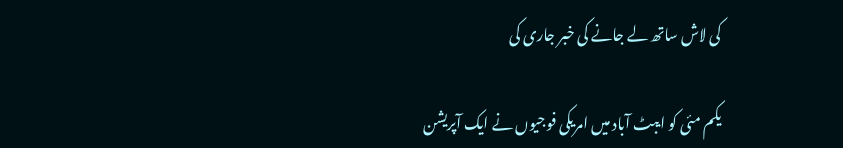کی لاش ساتھ لے جانے کی خبر جاری کی

یکم مئی کو ایبٹ آباد میں امریکی فوجیوں نے ایک آپریشن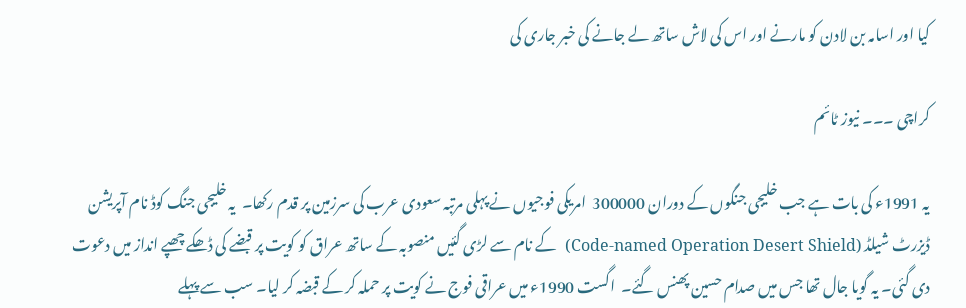کیا اور اسامہ بن لادن کو مارنے اور اس کی لاش ساتھ لے جانے کی خبر جاری کی

کراچی ۔۔۔ نیوز ٹائم

یہ 1991ء کی بات ہے جب خلیجی جنگوں کے دوران 300000  امریکی فوجیوں نے پہلی مرتبہ سعودی عرب کی سرزمین پر قدم رکھا۔  یہ خلیجی جنگ کوڈ نام آپریشن ڈیزرٹ شیلڈ (Code-named Operation Desert Shield)  کے نام سے لڑی گئیں منصوبہ کے ساتھ عراق کو کویت پر قبضے کی ڈھکے چھپے انداز میں دعوت دی گئی۔ یہ گویا جال تھا جس میں صدام حسین پھنس گئے۔  اگست 1990ء میں عراقی فوج نے کویت پر حملہ کر کے قبضہ کر لیا۔ سب سے پہلے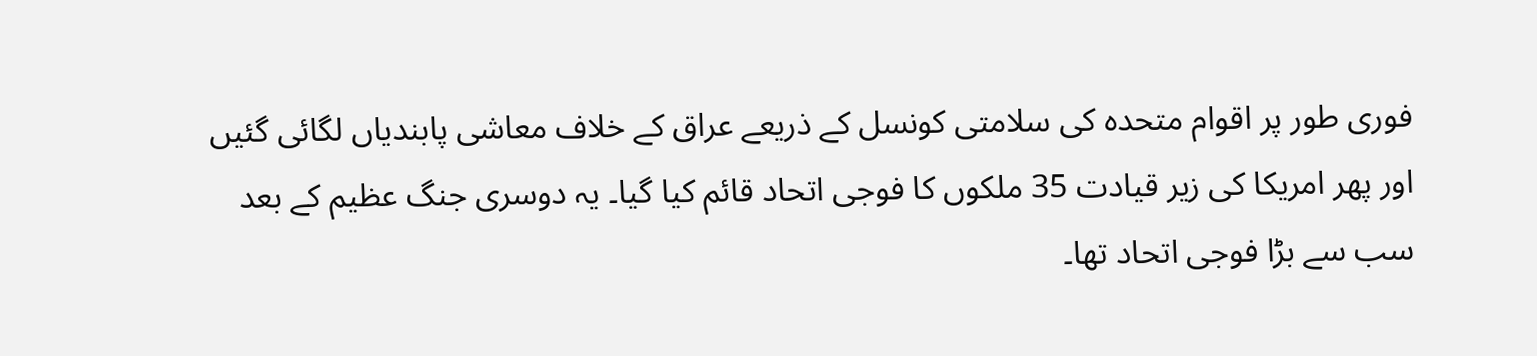فوری طور پر اقوام متحدہ کی سلامتی کونسل کے ذریعے عراق کے خلاف معاشی پابندیاں لگائی گئیں اور پھر امریکا کی زیر قیادت 35 ملکوں کا فوجی اتحاد قائم کیا گیا۔ یہ دوسری جنگ عظیم کے بعد سب سے بڑا فوجی اتحاد تھا۔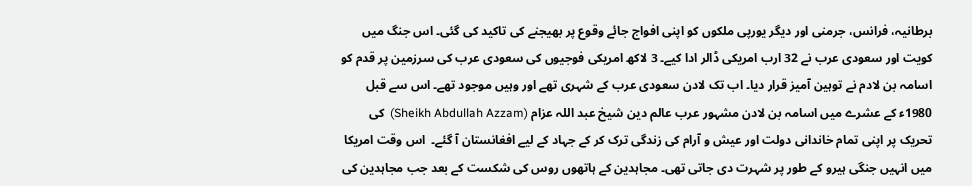برطانیہ، فرانس، جرمنی اور دیگر یورپی ملکوں کو اپنی افواج جائے وقوع پر بھیجنے کی تاکید کی گئی۔ اس جنگ میں کویت اور سعودی عرب نے 32 ارب امریکی ڈالر ادا کیے۔ 3 لاکھ امریکی فوجیوں کی سعودی عرب کی سرزمین پر قدم کو اسامہ بن لادم نے توہین آمیز قرار دیا۔ اب تک لادن سعودی عرب کے شہری تھے اور وہیں موجود تھے۔ اس سے قبل 1980ء کے عشرے میں اسامہ بن لادن مشہور عرب عالم دین شیخ عبد اللہ عزام (Sheikh Abdullah Azzam)  کی تحریک پر اپنی تمام خاندانی دولت اور عیش و آرام کی زندگی ترک کر کے جہاد کے لیے افغانستان آ گئے۔  اس وقت امریکا میں انہیں جنگی ہیرو کے طور پر شہرت دی جاتی تھی۔ مجاہدین کے ہاتھوں روس کی شکست کے بعد جب مجاہدین کی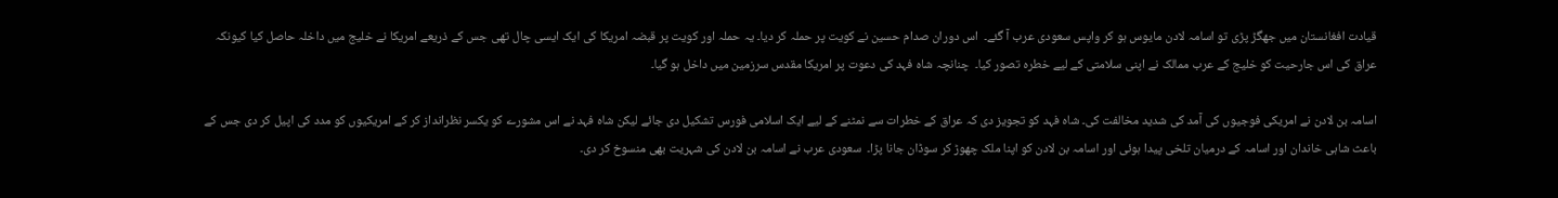قیادت افغانستان میں جھگڑ پڑی تو اسامہ لادن مایوس ہو کر واپس سعودی عرب آ گئے۔  اس دوران صدام حسین نے کویت پر حملہ کر دیا۔ یہ حملہ اور کویت پر قبضہ امریکا کی ایک ایسی چال تھی جس کے ذریعے امریکا نے خلیج میں داخلہ حاصل کیا کیونکہ عراق کی اس جارحیت کو خلیج کے عرب ممالک نے اپنی سلامتی کے لیے خطرہ تصور کیا۔  چنانچہ شاہ فہد کی دعوت پر امریکا مقدس سرزمین میں داخل ہو گیا۔

اسامہ بن لادن نے امریکی فوجیوں کی آمد کی شدید مخالفت کی۔ شاہ فہد کو تجویز دی کہ عراق کے خطرات سے نمٹنے کے لیے ایک اسلامی فورس تشکیل دی جائے لیکن شاہ فہد نے اس مشورے کو یکسر نظرانداز کر کے امریکیوں کو مدد کی اپیل کر دی جس کے باعث شاہی خاندان اور اسامہ کے درمیان تلخی پیدا ہوئی اور اسامہ بن لادن کو اپنا ملک چھوڑ کر سوڈان جانا پڑا۔  سعودی عرب نے اسامہ بن لادن کی شہریت بھی منسوخ کر دی۔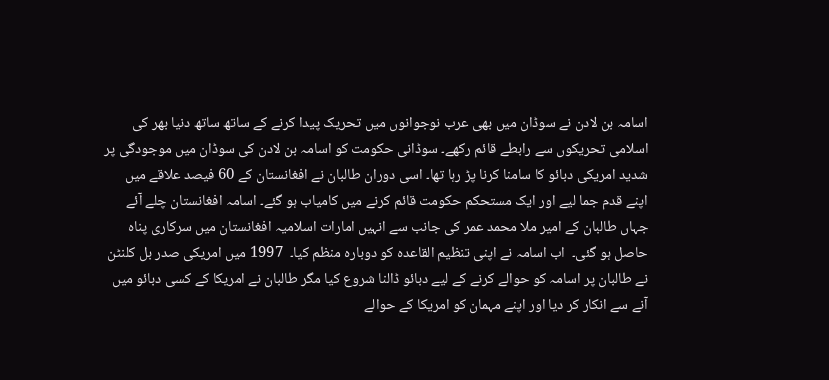اسامہ بن لادن نے سوڈان میں بھی عرب نوجوانوں میں تحریک پیدا کرنے کے ساتھ ساتھ دنیا بھر کی اسلامی تحریکوں سے رابطے قائم رکھے۔ سوڈانی حکومت کو اسامہ بن لادن کی سوڈان میں موجودگی پر شدید امریکی دبائو کا سامنا کرنا پڑ رہا تھا۔ اسی دوران طالبان نے افغانستان کے 60 فیصد علاقے میں اپنے قدم جما لیے اور ایک مستحکم حکومت قائم کرنے میں کامیاب ہو گئے۔ اسامہ افغانستان چلے آئے جہاں طالبان کے امیر ملا محمد عمر کی جانب سے انہیں امارات اسلامیہ افغانستان میں سرکاری پناہ حاصل ہو گئی۔  اب اسامہ نے اپنی تنظیم القاعدہ کو دوبارہ منظم کیا۔  1997 میں امریکی صدر بل کلنٹن نے طالبان پر اسامہ کو حوالے کرنے کے لیے دبائو ڈالنا شروع کیا مگر طالبان نے امریکا کے کسی دبائو میں آنے سے انکار کر دیا اور اپنے مہمان کو امریکا کے حوالے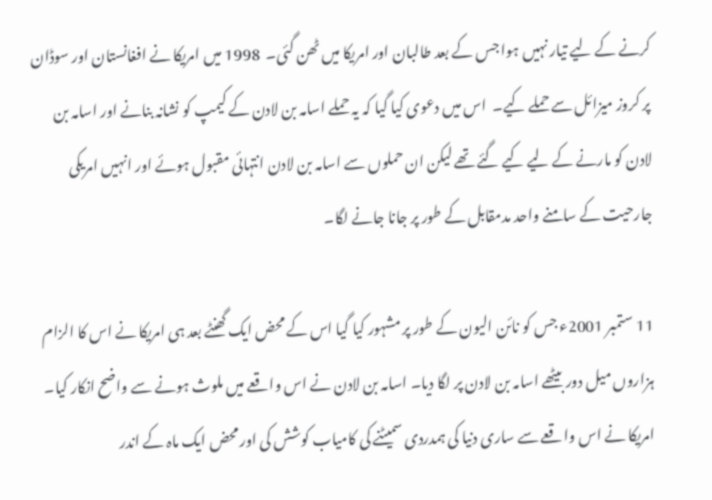کرنے کے لیے تیار نہیں ہوا جس کے بعد طالبان اور امریکا میں ٹھن گئی۔  1998 میں امریکا نے افغانستان اور سوڈان پر کروز میزائل سے حملے کیے۔  اس میں دعوی کیا گیا کہ یہ حملے اسامہ بن لادن کے کیمپ کو نشانہ بنانے اور اسامہ بن لادن کو مارنے کے لیے کیے گئے تھے لیکن ان حملوں سے اسامہ بن لادن انتہائی مقبول ہوئے اور انہیں امریکی جارحیت کے سامنے واحد مدمقابل کے طور پر جانا جانے لگا۔

11 ستمبر 2001ء جس کو نائن الیون کے طور پر مشہور کیا گیا اس کے محض ایک گھنٹے بعد ہی امریکا نے اس کا الزام ہزاروں میل دور بیٹھے اسامہ بن لادن پر لگا دیا۔ اسامہ بن لادن نے اس واقعے میں ملوث ہونے سے واضح انکار کیا۔ امریکا نے اس واقعے سے ساری دنیا کی ہمدردی سمیٹنے کی کامیاب کوشش کی اور محض ایک ماہ کے اندر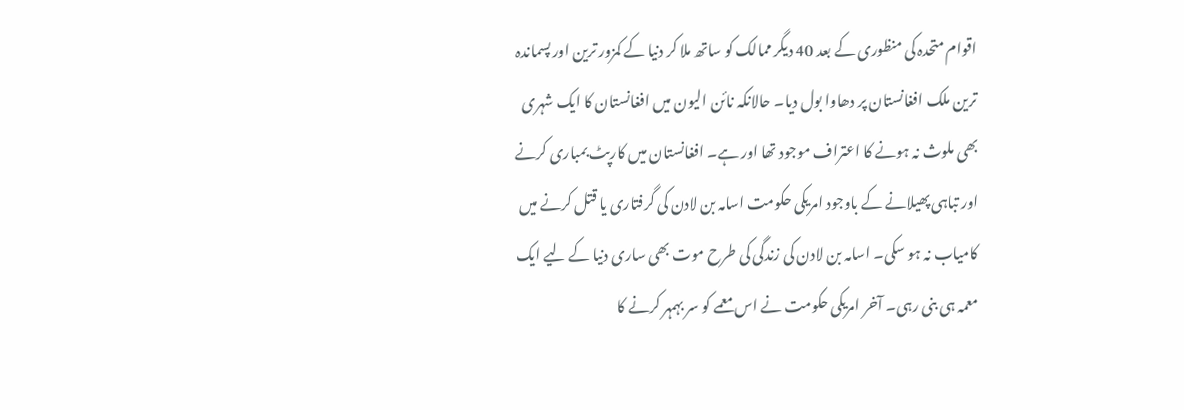اقوام متحدہ کی منظوری کے بعد 40 دیگر ممالک کو ساتھ ملا کر دنیا کے کمزور ترین اور پسماندہ ترین ملک افغانستان پر دھاوا بول دیا۔ حالانکہ نائن الیون میں افغانستان کا ایک شہری بھی ملوث نہ ہونے کا اعتراف موجود تھا اور ہے۔ افغانستان میں کارپٹ بمباری کرنے اور تباہی پھیلانے کے باوجود امریکی حکومت اسامہ بن لادن کی گرفتاری یا قتل کرنے میں کامیاب نہ ہو سکی۔ اسامہ بن لادن کی زندگی کی طرح موت بھی ساری دنیا کے لیے ایک معمہ ہی بنی رہی۔ آخر امریکی حکومت نے اس معمے کو سر بہمہر کرنے کا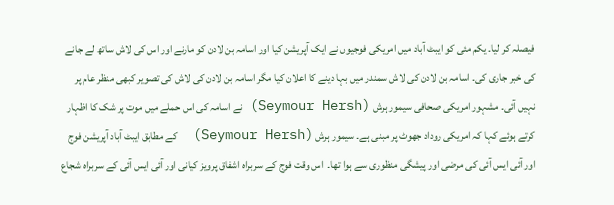فیصلہ کر لیا۔ یکم مئی کو ایبٹ آباد میں امریکی فوجیوں نے ایک آپریشن کیا اور اسامہ بن لادن کو مارنے اور اس کی لاش ساتھ لے جانے کی خبر جاری کی۔ اسامہ بن لادن کی لاش سمندر میں بہا دینے کا اعلان کیا مگر اسامہ بن لادن کی لاش کی تصویر کبھی منظر عام پر نہیں آئی۔ مشہور امریکی صحافی سیمور ہرش (Seymour Hersh) نے اسامہ کی اس حملے میں موت پر شک کا اظہار کرتے ہوئے کہا کہ امریکی روداد جھوٹ پر مبنی ہے۔ سیمور ہرش (Seymour Hersh)  کے مطابق ایبٹ آباد آپریشن فوج اور آئی ایس آئی کی مرضی اور پیشگی منظوری سے ہوا تھا۔  اس وقت فوج کے سربراہ اشفاق پرویز کیانی اور آئی ایس آئی کے سربراہ شجاع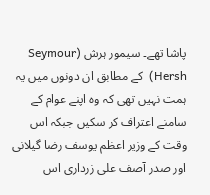پاشا تھے۔ سیمور ہرش (Seymour Hersh)  کے مطابق ان دونوں میں یہ ہمت نہیں تھی کہ وہ اپنے عوام کے سامنے اعتراف کر سکیں جبکہ اس وقت کے وزیر اعظم یوسف رضا گیلانی اور صدر آصف علی زرداری اس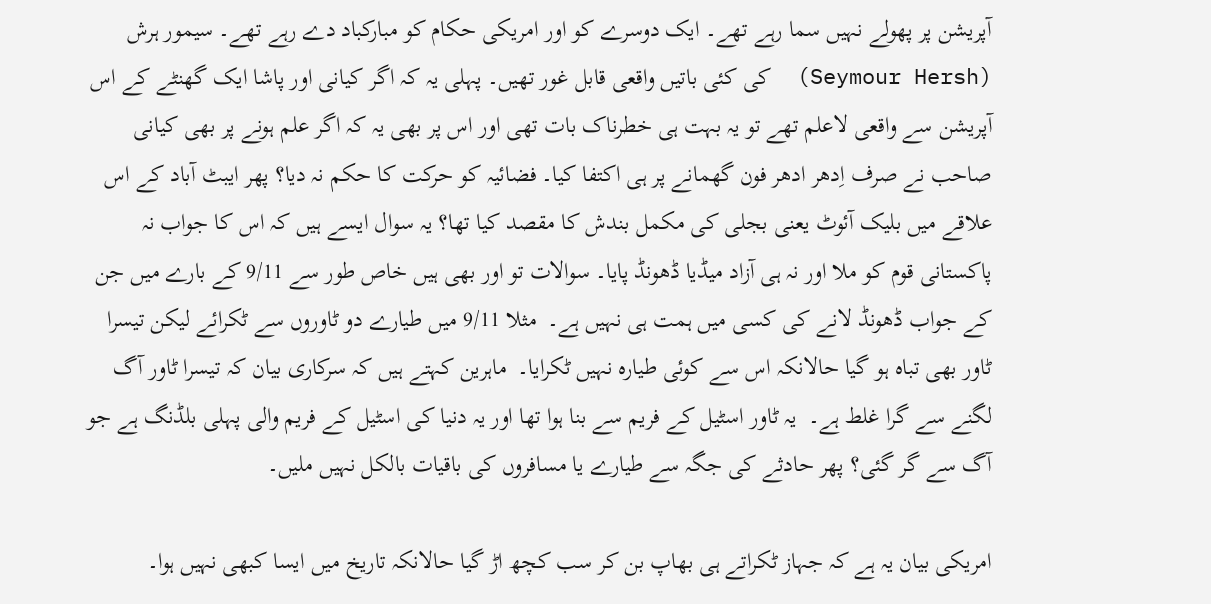آپریشن پر پھولے نہیں سما رہے تھے۔ ایک دوسرے کو اور امریکی حکام کو مبارکباد دے رہے تھے۔ سیمور ہرش (Seymour Hersh)  کی کئی باتیں واقعی قابل غور تھیں۔ پہلی یہ کہ اگر کیانی اور پاشا ایک گھنٹے کے اس آپریشن سے واقعی لاعلم تھے تو یہ بہت ہی خطرناک بات تھی اور اس پر بھی یہ کہ اگر علم ہونے پر بھی کیانی صاحب نے صرف اِدھر ادھر فون گھمانے پر ہی اکتفا کیا۔ فضائیہ کو حرکت کا حکم نہ دیا؟ پھر ایبٹ آباد کے اس علاقے میں بلیک آئوٹ یعنی بجلی کی مکمل بندش کا مقصد کیا تھا؟ یہ سوال ایسے ہیں کہ اس کا جواب نہ پاکستانی قوم کو ملا اور نہ ہی آزاد میڈیا ڈھونڈ پایا۔ سوالات تو اور بھی ہیں خاص طور سے 9/11 کے بارے میں جن کے جواب ڈھونڈ لانے کی کسی میں ہمت ہی نہیں ہے۔  مثلا 9/11 میں طیارے دو ٹاوروں سے ٹکرائے لیکن تیسرا ٹاور بھی تباہ ہو گیا حالانکہ اس سے کوئی طیارہ نہیں ٹکرایا۔  ماہرین کہتے ہیں کہ سرکاری بیان کہ تیسرا ٹاور آگ لگنے سے گرا غلط ہے۔  یہ ٹاور اسٹیل کے فریم سے بنا ہوا تھا اور یہ دنیا کی اسٹیل کے فریم والی پہلی بلڈنگ ہے جو آگ سے گر گئی؟ پھر حادثے کی جگہ سے طیارے یا مسافروں کی باقیات بالکل نہیں ملیں۔

امریکی بیان یہ ہے کہ جہاز ٹکراتے ہی بھاپ بن کر سب کچھ اڑ گیا حالانکہ تاریخ میں ایسا کبھی نہیں ہوا۔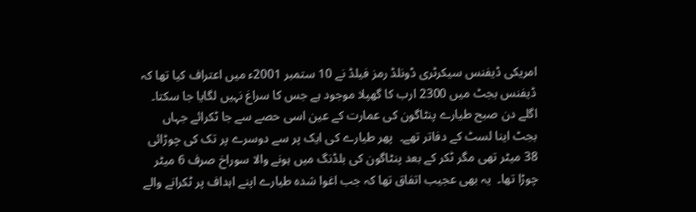امریکی ڈیفنس سیکرٹری ڈونلڈ رمز فیلڈ نے 10 ستمبر 2001ء میں اعتراف کیا تھا کہ ڈیفنس بجٹ میں 2300 ارب کا گھپلا موجود ہے جس کا سراغ نہیں لگایا جا سکتا۔  اگلے دن صبح طیارے پنٹاگون کی عمارت کے عین اسی حصے سے جا ٹکرائے جہاں بجٹ اینا لسٹ کے دفاتر تھے۔  پھر طیارے کی ایک پر سے دوسرے پر تک کی چوڑائی 38 میٹر تھی مگر ٹکر کے بعد پنٹاگون کی بلڈنگ میں ہونے والا سوراخ صرف 6 میٹر چوڑا تھا۔  یہ بھی عجیب اتفاق تھا کہ جب اغوا شدہ طیارے اپنے اہداف پر ٹکرانے والے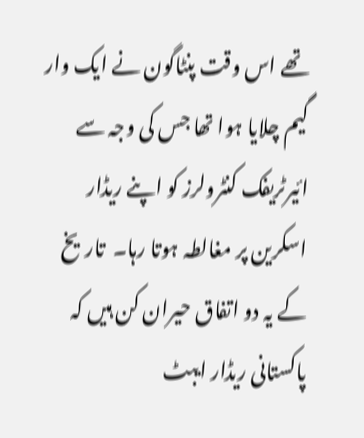تھے اس وقت پنٹاگون نے ایک وار گیم چلایا ہوا تھا جس کی وجہ سے ائیرٹریفک کنٹرولرز کو اپنے ریڈار اسکرین پر مغالطہ ہوتا رہا۔  تاریخ کے یہ دو اتفاق حیران کن ہیں کہ پاکستانی ریڈار ایبٹ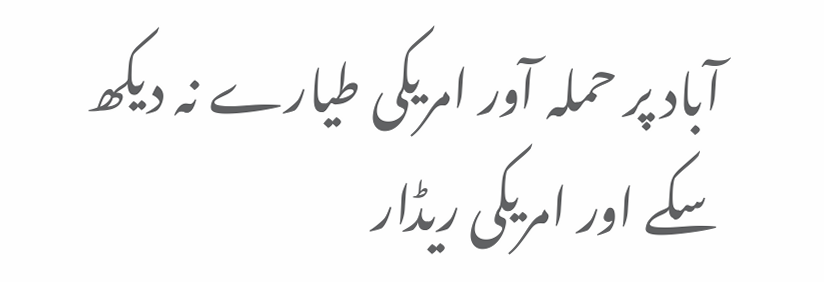آباد پر حملہ آور امریکی طیارے نہ دیکھ سکے اور امریکی ریڈار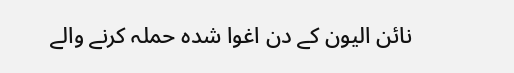نائن الیون کے دن اغوا شدہ حملہ کرنے والے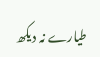طیارے نہ دیکھ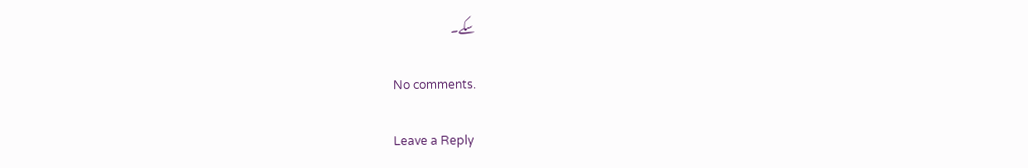سکے۔

No comments.

Leave a Reply